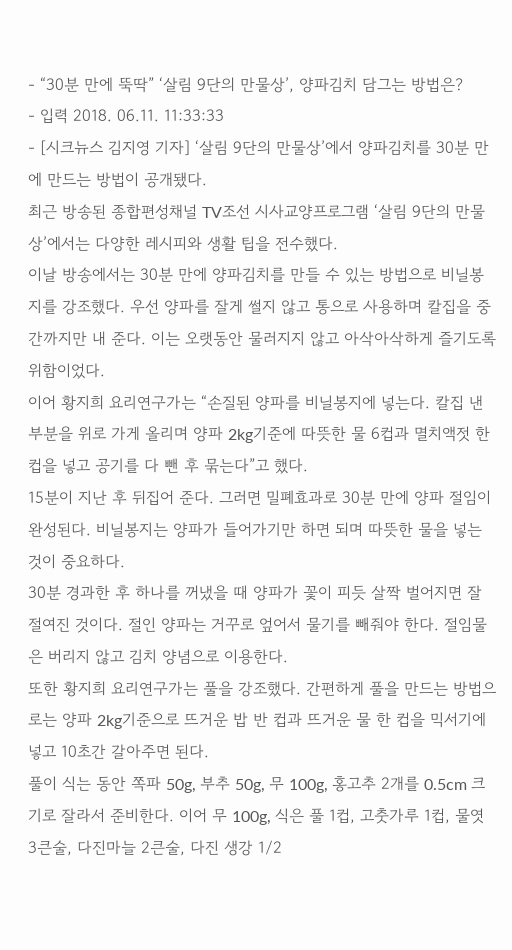- “30분 만에 뚝딱” ‘살림 9단의 만물상’, 양파김치 담그는 방법은?
- 입력 2018. 06.11. 11:33:33
- [시크뉴스 김지영 기자] ‘살림 9단의 만물상’에서 양파김치를 30분 만에 만드는 방법이 공개됐다.
최근 방송된 종합편성채널 TV조선 시사교양프로그램 ‘살림 9단의 만물상’에서는 다양한 레시피와 생활 팁을 전수했다.
이날 방송에서는 30분 만에 양파김치를 만들 수 있는 방법으로 비닐봉지를 강조했다. 우선 양파를 잘게 썰지 않고 통으로 사용하며 칼집을 중간까지만 내 준다. 이는 오랫동안 물러지지 않고 아삭아삭하게 즐기도록 위함이었다.
이어 황지희 요리연구가는 “손질된 양파를 비닐봉지에 넣는다. 칼집 낸 부분을 위로 가게 올리며 양파 2kg기준에 따뜻한 물 6컵과 멸치액젓 한 컵을 넣고 공기를 다 뺀 후 묶는다”고 했다.
15분이 지난 후 뒤집어 준다. 그러면 밀폐효과로 30분 만에 양파 절임이 완성된다. 비닐봉지는 양파가 들어가기만 하면 되며 따뜻한 물을 넣는 것이 중요하다.
30분 경과한 후 하나를 꺼냈을 때 양파가 꽃이 피듯 살짝 벌어지면 잘 절여진 것이다. 절인 양파는 거꾸로 엎어서 물기를 빼줘야 한다. 절임물은 버리지 않고 김치 양념으로 이용한다.
또한 황지희 요리연구가는 풀을 강조했다. 간편하게 풀을 만드는 방법으로는 양파 2kg기준으로 뜨거운 밥 반 컵과 뜨거운 물 한 컵을 믹서기에 넣고 10초간 갈아주면 된다.
풀이 식는 동안 쪽파 50g, 부추 50g, 무 100g, 홍고추 2개를 0.5cm 크기로 잘라서 준비한다. 이어 무 100g, 식은 풀 1컵, 고춧가루 1컵, 물엿 3큰술, 다진마늘 2큰술, 다진 생강 1/2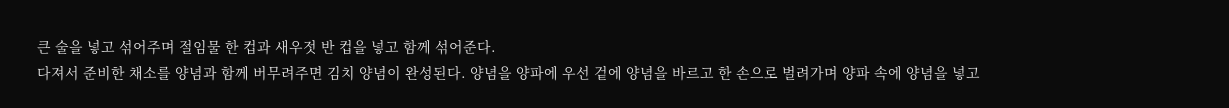큰 술을 넣고 섞어주며 절임물 한 컵과 새우젓 반 컵을 넣고 함께 섞어준다.
다져서 준비한 채소를 양념과 함께 버무려주면 김치 양념이 완성된다. 양념을 양파에 우선 겉에 양념을 바르고 한 손으로 벌려가며 양파 속에 양념을 넣고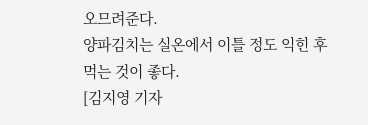오므려준다.
양파김치는 실온에서 이틀 정도 익힌 후 먹는 것이 좋다.
[김지영 기자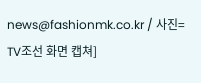news@fashionmk.co.kr / 사진= TV조선 화면 캡쳐]